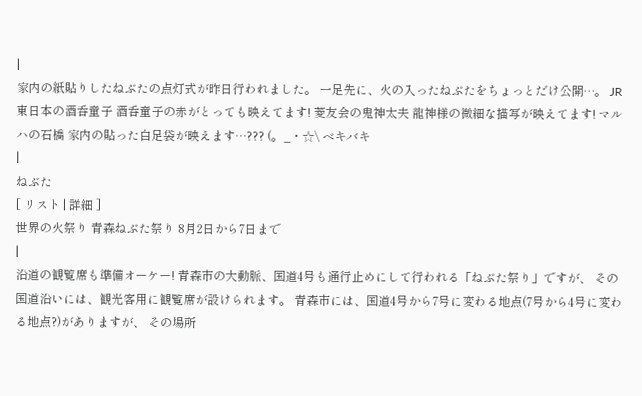|
家内の紙貼りしたねぶたの点灯式が昨日行われました。 一足先に、火の入ったねぶたをちょっとだけ公開…。 JR東日本の酒呑童子 酒呑童子の赤がとっても映えてます! 菱友会の鬼神太夫 龍神様の微細な描写が映えてます! マルハの石橋 家内の貼った白足袋が映えます…??? (。_・☆\ ベキバキ
|
ねぶた
[ リスト | 詳細 ]
世界の火祭り 青森ねぶた祭り 8月2日から7日まで
|
沿道の観覧席も準備オーケー! 青森市の大動脈、国道4号も通行止めにして行われる「ねぶた祭り」ですが、 その国道沿いには、観光客用に観覧席が設けられます。 青森市には、国道4号から7号に変わる地点(7号から4号に変わる地点?)がありますが、 その場所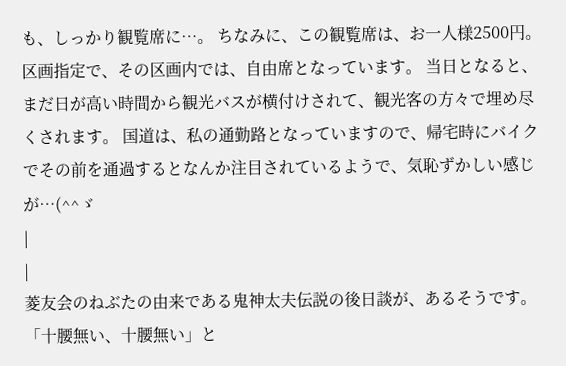も、しっかり観覧席に…。 ちなみに、この観覧席は、お一人様2500円。 区画指定で、その区画内では、自由席となっています。 当日となると、まだ日が高い時間から観光バスが横付けされて、観光客の方々で埋め尽くされます。 国道は、私の通勤路となっていますので、帰宅時にバイクでその前を通過するとなんか注目されているようで、気恥ずかしい感じが…(^^ゞ
|
|
菱友会のねぶたの由来である鬼神太夫伝説の後日談が、あるそうです。 「十腰無い、十腰無い」と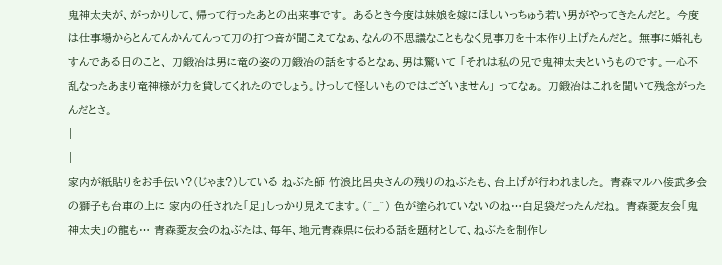鬼神太夫が、がっかりして、帰って行ったあとの出来事です。 あるとき今度は妹娘を嫁にほしいっちゅう若い男がやってきたんだと。 今度は仕事場からとんてんかんてんって刀の打つ音が聞こえてなぁ、なんの不思議なこともなく見事刀を十本作り上げたんだと。 無事に婚礼もすんである日のこと、 刀鍛冶は男に竜の姿の刀鍛冶の話をするとなぁ、男は驚いて 「それは私の兄で鬼神太夫というものです。一心不乱なったあまり竜神様が力を貸してくれたのでしょう。けっして怪しいものではございません」 ってなぁ。 刀鍛冶はこれを聞いて残念がったんだとさ。
|
|
家内が紙貼りをお手伝い?(じゃま?)している ねぶた師 竹浪比呂央さんの残りのねぶたも、台上げが行われました。 青森マルハ侫武多会の獅子も台車の上に 家内の任された「足」しっかり見えてます。(^_^) 色が塗られていないのね…白足袋だったんだね。 青森菱友会「鬼神太夫」の龍も… 青森菱友会のねぶたは、毎年、地元青森県に伝わる話を題材として、ねぶたを制作し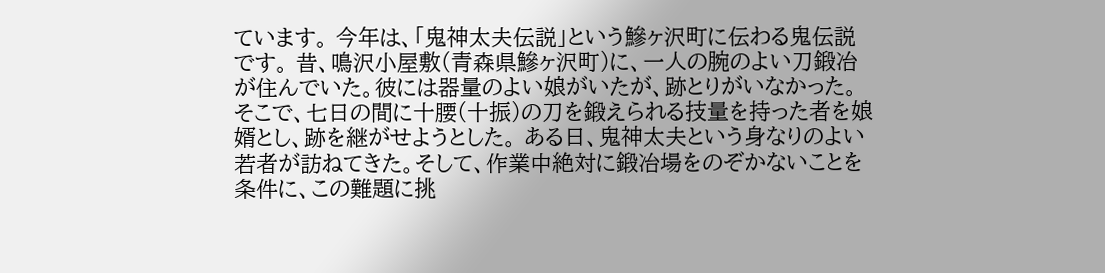ています。 今年は、「鬼神太夫伝説」という鰺ヶ沢町に伝わる鬼伝説です。 昔、鳴沢小屋敷(青森県鰺ヶ沢町)に、一人の腕のよい刀鍛冶が住んでいた。彼には器量のよい娘がいたが、跡とりがいなかった。そこで、七日の間に十腰(十振)の刀を鍛えられる技量を持った者を娘婿とし、跡を継がせようとした。 ある日、鬼神太夫という身なりのよい若者が訪ねてきた。そして、作業中絶対に鍛冶場をのぞかないことを条件に、この難題に挑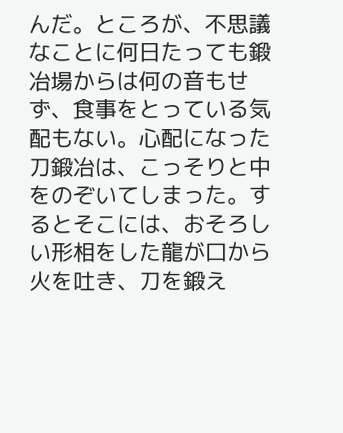んだ。ところが、不思議なことに何日たっても鍛冶場からは何の音もせず、食事をとっている気配もない。心配になった刀鍛冶は、こっそりと中をのぞいてしまった。するとそこには、おそろしい形相をした龍が口から火を吐き、刀を鍛え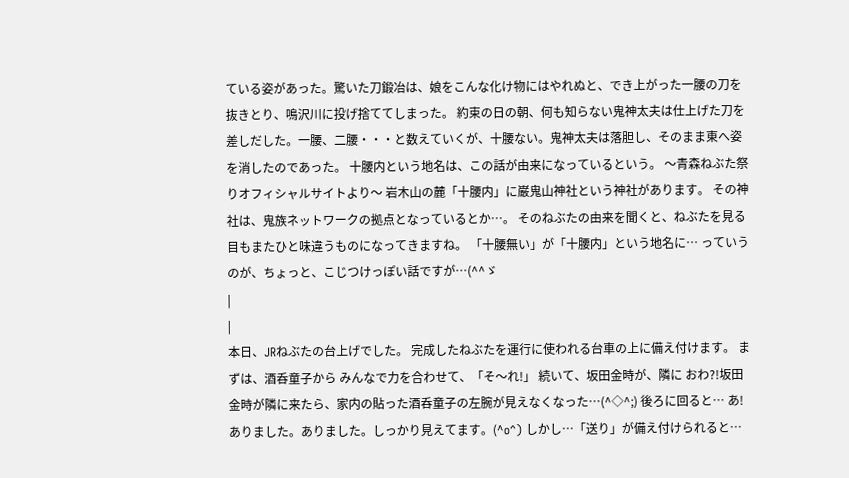ている姿があった。驚いた刀鍛冶は、娘をこんな化け物にはやれぬと、でき上がった一腰の刀を抜きとり、鳴沢川に投げ捨ててしまった。 約束の日の朝、何も知らない鬼神太夫は仕上げた刀を差しだした。一腰、二腰・・・と数えていくが、十腰ない。鬼神太夫は落胆し、そのまま東へ姿を消したのであった。 十腰内という地名は、この話が由来になっているという。 〜青森ねぶた祭りオフィシャルサイトより〜 岩木山の麓「十腰内」に巌鬼山神社という神社があります。 その神社は、鬼族ネットワークの拠点となっているとか…。 そのねぶたの由来を聞くと、ねぶたを見る目もまたひと味違うものになってきますね。 「十腰無い」が「十腰内」という地名に… っていうのが、ちょっと、こじつけっぽい話ですが…(^^ゞ
|
|
本日、JRねぶたの台上げでした。 完成したねぶたを運行に使われる台車の上に備え付けます。 まずは、酒呑童子から みんなで力を合わせて、「そ〜れ!」 続いて、坂田金時が、隣に おわ?!坂田金時が隣に来たら、家内の貼った酒呑童子の左腕が見えなくなった…(^◇^;) 後ろに回ると… あ! ありました。ありました。しっかり見えてます。(^o^) しかし…「送り」が備え付けられると…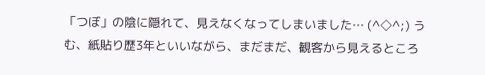「つぼ」の陰に隠れて、見えなくなってしまいました… (^◇^;) うむ、紙貼り歴3年といいながら、まだまだ、観客から見えるところ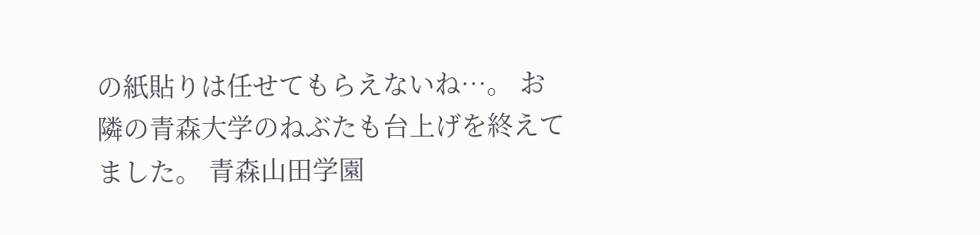の紙貼りは任せてもらえないね…。 お隣の青森大学のねぶたも台上げを終えてました。 青森山田学園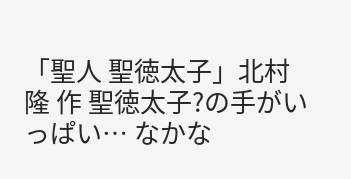「聖人 聖徳太子」北村 隆 作 聖徳太子?の手がいっぱい… なかな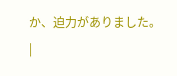か、迫力がありました。
|